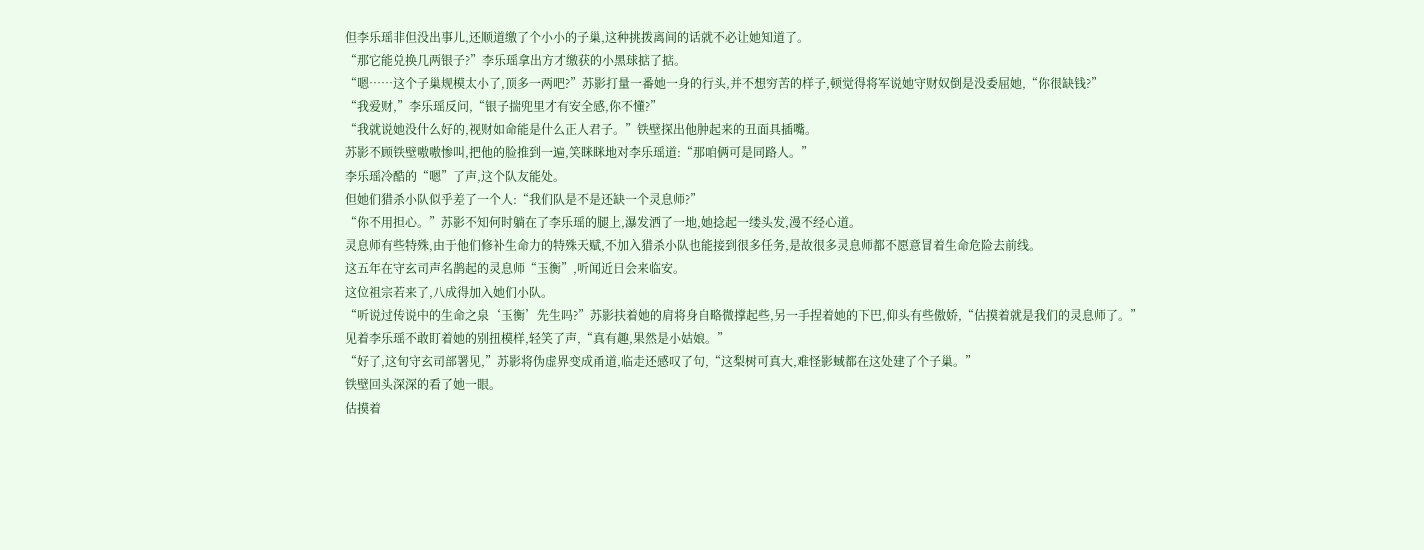但李乐瑶非但没出事儿,还顺道缴了个小小的子巢,这种挑拨离间的话就不必让她知道了。
“那它能兑换几两银子?”李乐瑶拿出方才缴获的小黑球掂了掂。
“嗯……这个子巢规模太小了,顶多一两吧?”苏影打量一番她一身的行头,并不想穷苦的样子,顿觉得将军说她守财奴倒是没委屈她,“你很缺钱?”
“我爱财,”李乐瑶反问,“银子揣兜里才有安全感,你不懂?”
“我就说她没什么好的,视财如命能是什么正人君子。”铁壁探出他肿起来的丑面具插嘴。
苏影不顾铁壁嗷嗷惨叫,把他的脸推到一遍,笑眯眯地对李乐瑶道:“那咱俩可是同路人。”
李乐瑶冷酷的“嗯”了声,这个队友能处。
但她们猎杀小队似乎差了一个人:“我们队是不是还缺一个灵息师?”
“你不用担心。”苏影不知何时躺在了李乐瑶的腿上,瀑发洒了一地,她捻起一缕头发,漫不经心道。
灵息师有些特殊,由于他们修补生命力的特殊天赋,不加入猎杀小队也能接到很多任务,是故很多灵息师都不愿意冒着生命危险去前线。
这五年在守玄司声名鹊起的灵息师“玉衡”,听闻近日会来临安。
这位祖宗若来了,八成得加入她们小队。
“听说过传说中的生命之泉‘玉衡’先生吗?”苏影扶着她的肩将身自略微撑起些,另一手捏着她的下巴,仰头有些傲娇,“估摸着就是我们的灵息师了。”
见着李乐瑶不敢盯着她的别扭模样,轻笑了声,“真有趣,果然是小姑娘。”
“好了,这旬守玄司部署见,”苏影将伪虚界变成甬道,临走还感叹了句,“这梨树可真大,难怪影蜮都在这处建了个子巢。”
铁壁回头深深的看了她一眼。
估摸着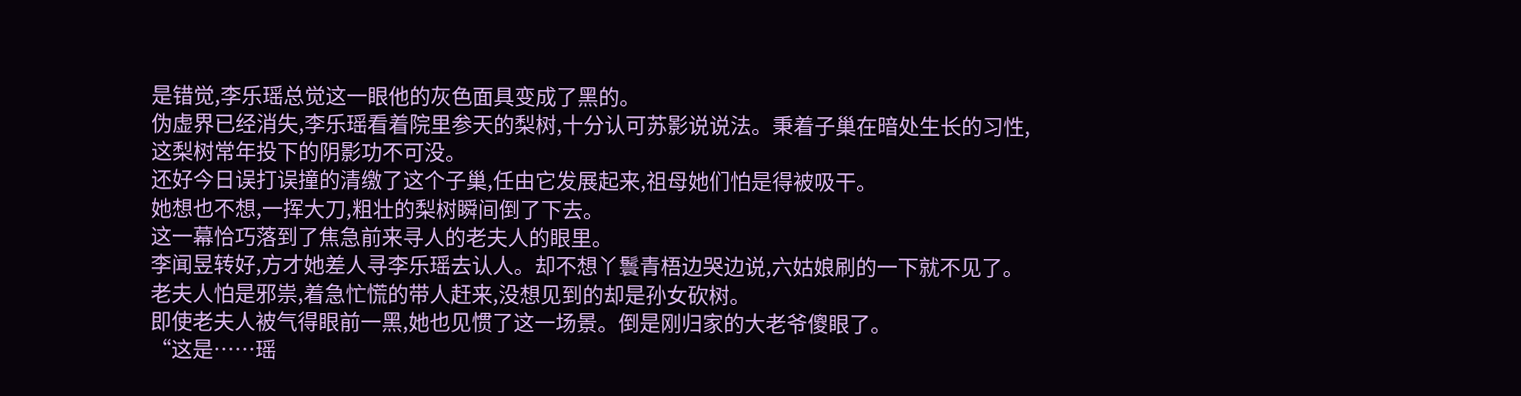是错觉,李乐瑶总觉这一眼他的灰色面具变成了黑的。
伪虚界已经消失,李乐瑶看着院里参天的梨树,十分认可苏影说说法。秉着子巢在暗处生长的习性,这梨树常年投下的阴影功不可没。
还好今日误打误撞的清缴了这个子巢,任由它发展起来,祖母她们怕是得被吸干。
她想也不想,一挥大刀,粗壮的梨树瞬间倒了下去。
这一幕恰巧落到了焦急前来寻人的老夫人的眼里。
李闻昱转好,方才她差人寻李乐瑶去认人。却不想丫鬟青梧边哭边说,六姑娘刷的一下就不见了。
老夫人怕是邪祟,着急忙慌的带人赶来,没想见到的却是孙女砍树。
即使老夫人被气得眼前一黑,她也见惯了这一场景。倒是刚归家的大老爷傻眼了。
“这是……瑶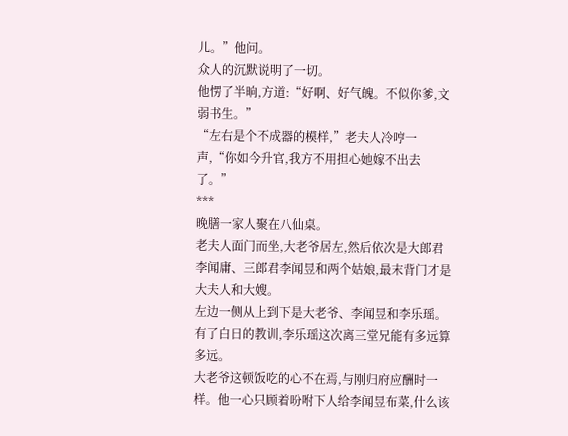儿。”他问。
众人的沉默说明了一切。
他愣了半晌,方道:“好啊、好气魄。不似你爹,文弱书生。”
“左右是个不成器的模样,”老夫人冷哼一声,“你如今升官,我方不用担心她嫁不出去了。”
***
晚膳一家人聚在八仙桌。
老夫人面门而坐,大老爷居左,然后依次是大郎君李闻庸、三郎君李闻昱和两个姑娘,最末背门才是大夫人和大嫂。
左边一侧从上到下是大老爷、李闻昱和李乐瑶。
有了白日的教训,李乐瑶这次离三堂兄能有多远算多远。
大老爷这顿饭吃的心不在焉,与刚归府应酬时一样。他一心只顾着吩咐下人给李闻昱布菜,什么该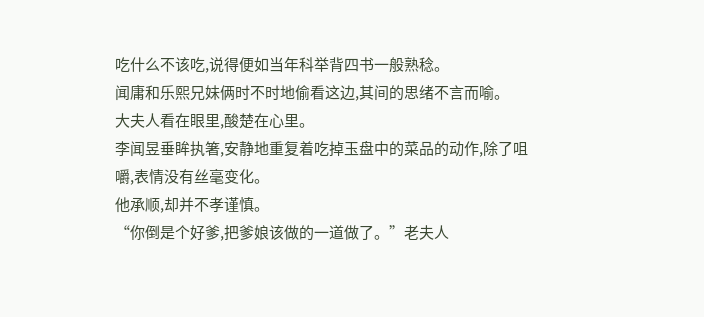吃什么不该吃,说得便如当年科举背四书一般熟稔。
闻庸和乐熙兄妹俩时不时地偷看这边,其间的思绪不言而喻。
大夫人看在眼里,酸楚在心里。
李闻昱垂眸执箸,安静地重复着吃掉玉盘中的菜品的动作,除了咀嚼,表情没有丝毫变化。
他承顺,却并不孝谨慎。
“你倒是个好爹,把爹娘该做的一道做了。”老夫人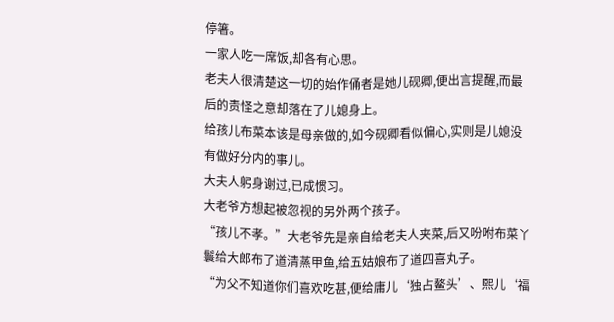停箸。
一家人吃一席饭,却各有心思。
老夫人很清楚这一切的始作俑者是她儿砚卿,便出言提醒,而最后的责怪之意却落在了儿媳身上。
给孩儿布菜本该是母亲做的,如今砚卿看似偏心,实则是儿媳没有做好分内的事儿。
大夫人躬身谢过,已成惯习。
大老爷方想起被忽视的另外两个孩子。
“孩儿不孝。”大老爷先是亲自给老夫人夹菜,后又吩咐布菜丫鬟给大郎布了道清蒸甲鱼,给五姑娘布了道四喜丸子。
“为父不知道你们喜欢吃甚,便给庸儿‘独占鳌头’、熙儿‘福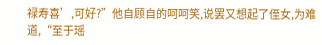禄寿喜’,可好?”他自顾自的呵呵笑,说罢又想起了侄女,为难道,“至于瑶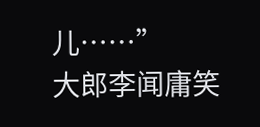儿……”
大郎李闻庸笑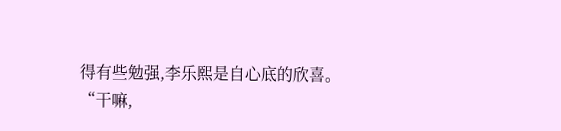得有些勉强,李乐熙是自心底的欣喜。
“干嘛,